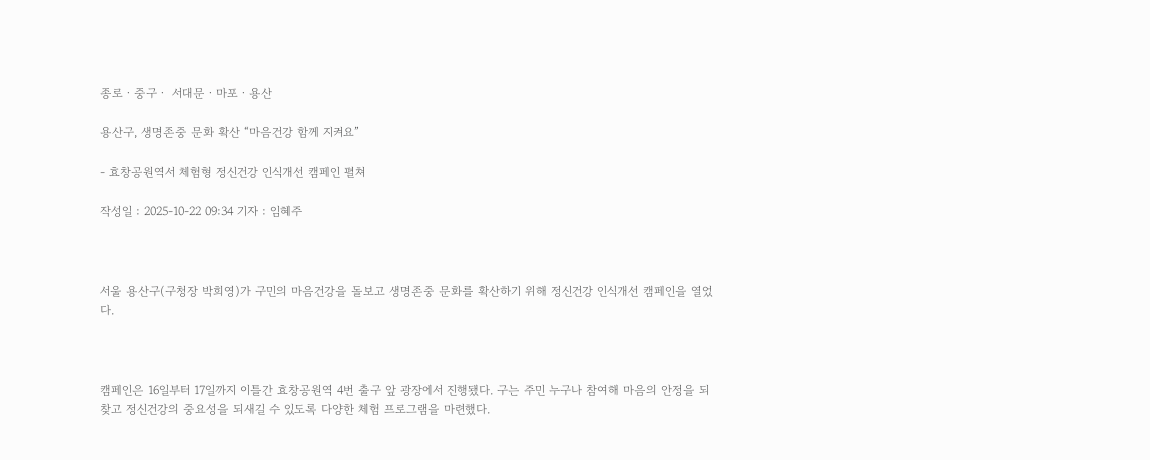종로ㆍ중구ㆍ 서대문ㆍ마포ㆍ용산

용산구, 생명존중 문화 확산 “마음건강 함께 지켜요”

- 효창공원역서 체험형 정신건강 인식개선 캠페인 펼쳐

작성일 : 2025-10-22 09:34 기자 : 임혜주



서울 용산구(구청장 박희영)가 구민의 마음건강을 돌보고 생명존중 문화를 확산하기 위해 정신건강 인식개선 캠페인을 열었다.



캠페인은 16일부터 17일까지 이틀간 효창공원역 4번 출구 앞 광장에서 진행됐다. 구는 주민 누구나 참여해 마음의 안정을 되찾고 정신건강의 중요성을 되새길 수 있도록 다양한 체험 프로그램을 마련했다.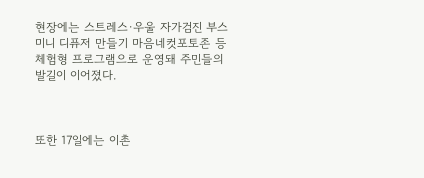현장에는 스트레스·우울 자가검진 부스 미니 디퓨저 만들기 마음네컷포토존 등 체험형 프로그램으로 운영돼 주민들의 발길이 이어졌다.



또한 17일에는 이촌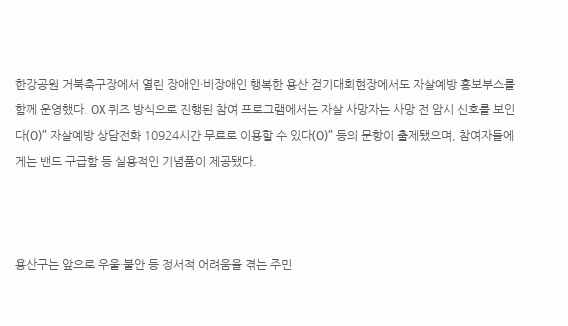한강공원 거북축구장에서 열린 장애인·비장애인 행복한 용산 걷기대회현장에서도 자살예방 홍보부스를 함께 운영했다. OX 퀴즈 방식으로 진행된 참여 프로그램에서는 자살 사망자는 사망 전 암시 신호를 보인다(O)” 자살예방 상담전화 10924시간 무료로 이용할 수 있다(O)” 등의 문항이 출제됐으며, 참여자들에게는 밴드 구급함 등 실용적인 기념품이 제공됐다.



용산구는 앞으로 우울·불안 등 정서적 어려움을 겪는 주민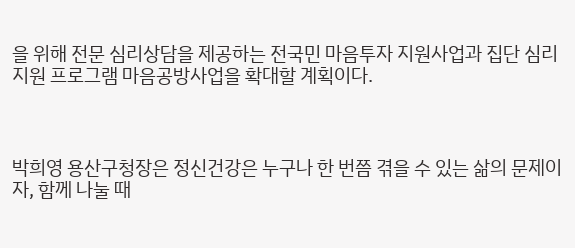을 위해 전문 심리상담을 제공하는 전국민 마음투자 지원사업과 집단 심리지원 프로그램 마음공방사업을 확대할 계획이다.



박희영 용산구청장은 정신건강은 누구나 한 번쯤 겪을 수 있는 삶의 문제이자, 함께 나눌 때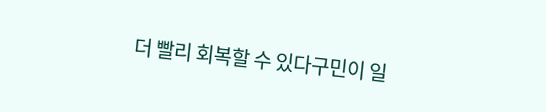더 빨리 회복할 수 있다구민이 일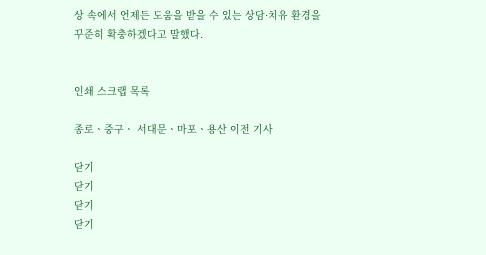상 속에서 언제든 도움을 받을 수 있는 상담·치유 환경을 꾸준히 확충하겠다고 말했다.


인쇄 스크랩 목록

종로ㆍ중구ㆍ 서대문ㆍ마포ㆍ용산 이전 기사

닫기
닫기
닫기
닫기